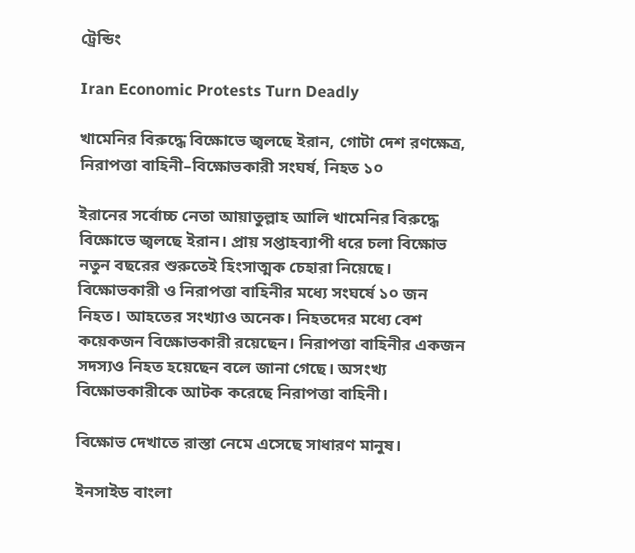ট্রেন্ডিং

Iran Economic Protests Turn Deadly

খামেনির বিরুদ্ধে বিক্ষোভে জ্বলছে ইরান, গোটা দেশ রণক্ষেত্র, নিরাপত্তা বাহিনী–বিক্ষোভকারী সংঘর্ষ, নিহত ১০

ইরানের সর্বোচ্চ নেতা আয়াতুল্লাহ আলি খামেনির বিরুদ্ধে বিক্ষোভে জ্বলছে ইরান। প্রায় সপ্তাহব্যাপী ধরে চলা বিক্ষোভ নতুন বছরের শুরুতেই হিংসাত্মক চেহারা নিয়েছে। বিক্ষোভকারী ও নিরাপত্তা বাহিনীর মধ্যে সংঘর্ষে ১০ জন নিহত। আহতের সংখ্যাও অনেক। নিহতদের মধ্যে বেশ কয়েকজন বিক্ষোভকারী রয়েছেন। নিরাপত্তা বাহিনীর একজন সদস্যও নিহত হয়েছেন বলে জানা গেছে। অসংখ্য বিক্ষোভকারীকে আটক করেছে নিরাপত্তা বাহিনী।

বিক্ষোভ দেখাতে রাস্তা নেমে এসেছে সাধারণ মানুষ।

ইনসাইড বাংলা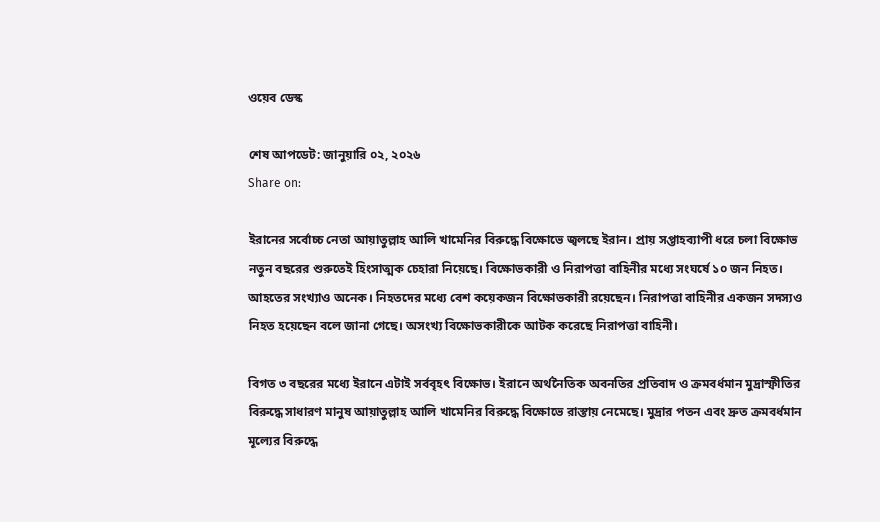ওয়েব ডেস্ক

শেষ আপডেট: জানুয়ারি ০২, ২০২৬
Share on:

ইরানের সর্বোচ্চ নেতা আয়াতুল্লাহ আলি খামেনির বিরুদ্ধে বিক্ষোভে জ্বলছে ইরান। প্রায় সপ্তাহব্যাপী ধরে চলা বিক্ষোভ নতুন বছরের শুরুতেই হিংসাত্মক চেহারা নিয়েছে। বিক্ষোভকারী ও নিরাপত্তা বাহিনীর মধ্যে সংঘর্ষে ১০ জন নিহত। আহতের সংখ্যাও অনেক। নিহতদের মধ্যে বেশ কয়েকজন বিক্ষোভকারী রয়েছেন। নিরাপত্তা বাহিনীর একজন সদস্যও নিহত হয়েছেন বলে জানা গেছে। অসংখ্য বিক্ষোভকারীকে আটক করেছে নিরাপত্তা বাহিনী।

বিগত ৩ বছরের মধ্যে ইরানে এটাই সর্ববৃহৎ বিক্ষোভ। ইরানে অর্থনৈতিক অবনতির প্রতিবাদ ও ক্রমবর্ধমান মুদ্রাস্ফীতির বিরুদ্ধে সাধারণ মানুষ আয়াতুল্লাহ আলি খামেনির বিরুদ্ধে বিক্ষোভে রাস্তায় নেমেছে। মুদ্রার পতন এবং দ্রুত ক্রমবর্ধমান মূল্যের বিরুদ্ধে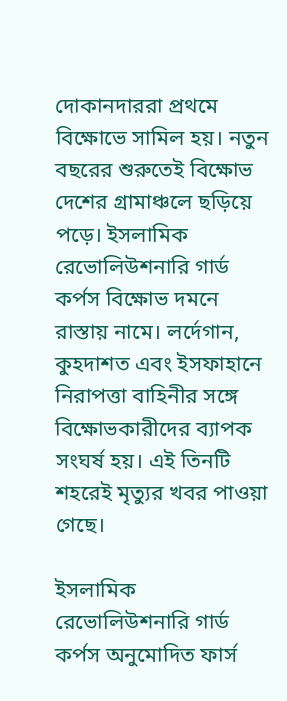দোকানদাররা প্রথমে বিক্ষোভে সামিল হয়। নতুন বছরের শুরুতেই বিক্ষোভ দেশের গ্রামাঞ্চলে ছড়িয়ে পড়ে। ইসলামিক রেভোলিউশনারি গার্ড কর্পস বিক্ষোভ দমনে রাস্তায় নামে। লর্দেগান, কুহদাশত এবং ইসফাহানে নিরাপত্তা বাহিনীর সঙ্গে বিক্ষোভকারীদের ব্যাপক সংঘর্ষ হয়। এই তিনটি শহরেই মৃত্যুর খবর পাওয়া গেছে।

ইসলামিক রেভোলিউশনারি গার্ড কর্পস অনুমোদিত ফার্স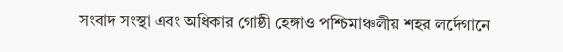সংবাদ সংস্থা এবং অধিকার গোষ্ঠী হেঙ্গাও পশ্চিমাঞ্চলীয় শহর লর্দেগানে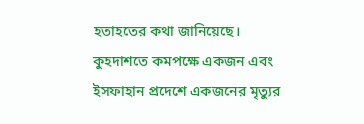হতাহতের কথা জানিয়েছে। কুহদাশতে কমপক্ষে একজন এবং ইসফাহান প্রদেশে একজনের মৃত্যুর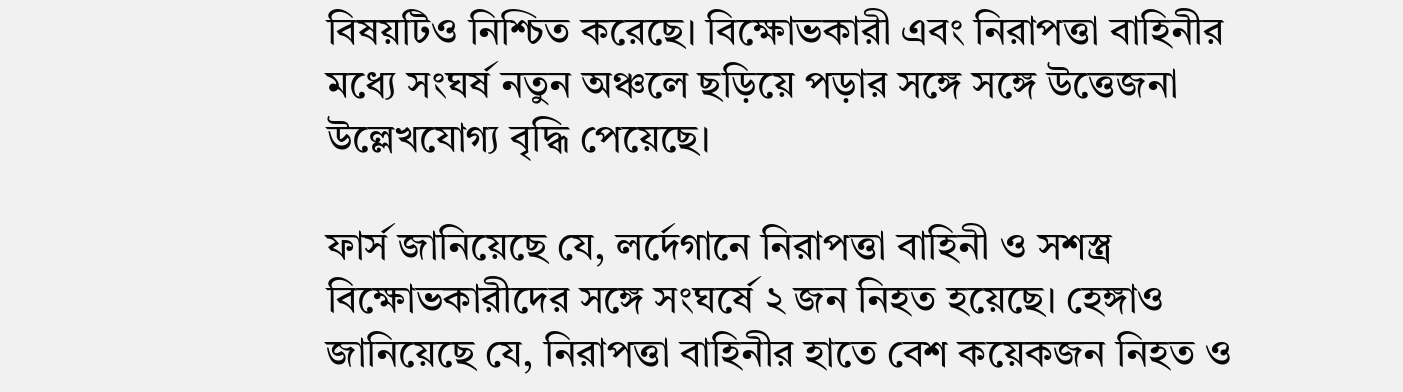বিষয়টিও নিশ্চিত করেছে। বিক্ষোভকারী এবং নিরাপত্তা বাহিনীর মধ্যে সংঘর্ষ নতুন অঞ্চলে ছড়িয়ে পড়ার সঙ্গে সঙ্গে উত্তেজনা উল্লেখযোগ্য বৃদ্ধি পেয়েছে।

ফার্স জানিয়েছে যে, লর্দেগানে নিরাপত্তা বাহিনী ও সশস্ত্র বিক্ষোভকারীদের সঙ্গে সংঘর্ষে ২ জন নিহত হয়েছে। হেঙ্গাও জানিয়েছে যে, নিরাপত্তা বাহিনীর হাতে বেশ কয়েকজন নিহত ও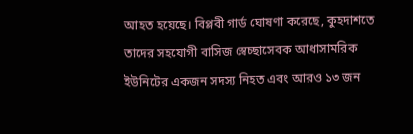আহত হয়েছে। বিপ্লবী গার্ড ঘোষণা করেছে, কুহদাশতে তাদের সহযোগী বাসিজ স্বেচ্ছাসেবক আধাসামরিক ইউনিটের একজন সদস্য নিহত এবং আরও ১৩ জন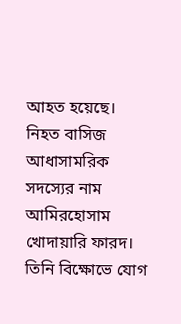আহত হয়েছে। নিহত বাসিজ আধাসামরিক সদস্যের নাম আমিরহোসাম খোদায়ারি ফারদ। তিনি বিক্ষোভে যোগ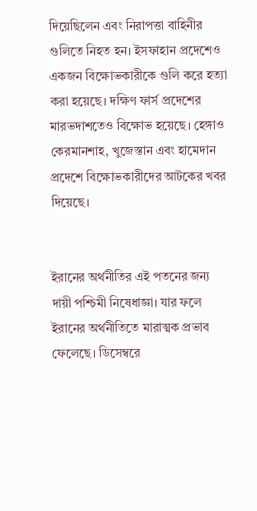দিয়েছিলেন এবং নিরাপত্তা বাহিনীর গুলিতে নিহত হন। ইসফাহান প্রদেশেও একজন বিক্ষোভকারীকে গুলি করে হত্যা করা হয়েছে। দক্ষিণ ফার্স প্রদেশের মারভদাশতেও বিক্ষোভ হয়েছে। হেঙ্গাও কেরমানশাহ, খুজেস্তান এবং হামেদান প্রদেশে বিক্ষোভকারীদের আটকের খবর দিয়েছে।


ইরানের অর্থনীতির এই পতনের জন্য দায়ী পশ্চিমী নিষেধাজ্ঞা। যার ফলে ইরানের অর্থনীতিতে মারাত্মক প্রভাব ফেলেছে। ডিসেম্বরে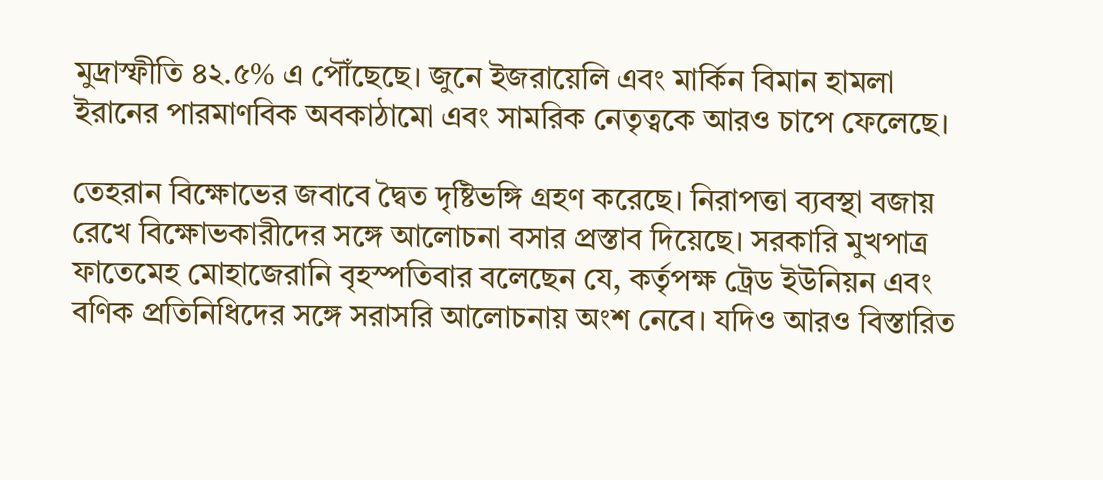মুদ্রাস্ফীতি ৪২.৫% এ পৌঁছেছে। জুনে ইজরায়েলি এবং মার্কিন বিমান হামলা ইরানের পারমাণবিক অবকাঠামো এবং সামরিক নেতৃত্বকে আরও চাপে ফেলেছে।

তেহরান বিক্ষোভের জবাবে দ্বৈত দৃষ্টিভঙ্গি গ্রহণ করেছে। নিরাপত্তা ব্যবস্থা বজায় রেখে বিক্ষোভকারীদের সঙ্গে আলোচনা বসার প্রস্তাব দিয়েছে। সরকারি মুখপাত্র ফাতেমেহ মোহাজেরানি বৃহস্পতিবার বলেছেন যে, কর্তৃপক্ষ ট্রেড ইউনিয়ন এবং বণিক প্রতিনিধিদের সঙ্গে সরাসরি আলোচনায় অংশ নেবে। যদিও আরও বিস্তারিত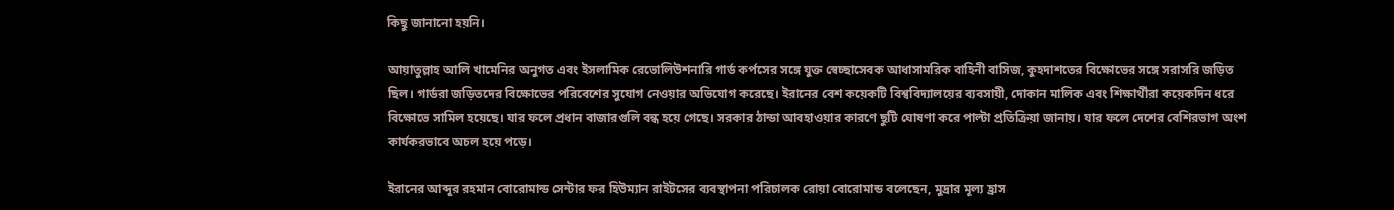কিছু জানানো হয়নি।

আয়াতুল্লাহ আলি খামেনির অনুগত এবং ইসলামিক রেভোলিউশনারি গার্ড কর্পসের সঙ্গে যুক্ত স্বেচ্ছাসেবক আধাসামরিক বাহিনী বাসিজ, কুহদাশতের বিক্ষোভের সঙ্গে সরাসরি জড়িত ছিল। গার্ডরা জড়িতদের বিক্ষোভের পরিবেশের সুযোগ নেওয়ার অভিযোগ করেছে। ইরানের বেশ কয়েকটি বিশ্ববিদ্যালয়ের ব্যবসায়ী, দোকান মালিক এবং শিক্ষার্থীরা কয়েকদিন ধরে বিক্ষোভে সামিল হয়েছে। যার ফলে প্রধান বাজারগুলি বন্ধ হয়ে গেছে। সরকার ঠান্ডা আবহাওয়ার কারণে ছুটি ঘোষণা করে পাল্টা প্রতিক্রিয়া জানায়। যার ফলে দেশের বেশিরভাগ অংশ কার্যকরভাবে অচল হয়ে পড়ে।

ইরানের আব্দুর রহমান বোরোমান্ড সেন্টার ফর হিউম্যান রাইটসের ব্যবস্থাপনা পরিচালক রোয়া বোরোমান্ড বলেছেন, মুদ্রার মূল্য হ্রাস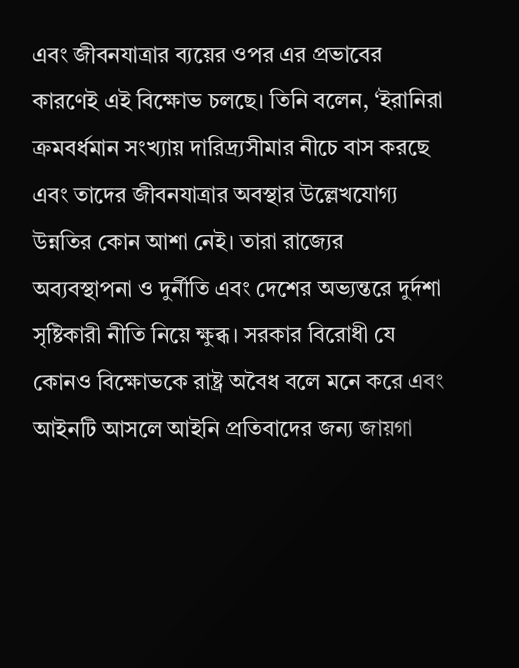এবং জীবনযাত্রার ব্যয়ের ওপর এর প্রভাবের কারণেই এই বিক্ষোভ চলছে। তিনি বলেন, ‘ইরানিরা ক্রমবর্ধমান সংখ্যায় দারিদ্র্যসীমার নীচে বাস করছে এবং তাদের জীবনযাত্রার অবস্থার উল্লেখযোগ্য উন্নতির কোন আশা নেই। তারা রাজ্যের অব্যবস্থাপনা ও দুর্নীতি এবং দেশের অভ্যন্তরে দুর্দশা সৃষ্টিকারী নীতি নিয়ে ক্ষুব্ধ। সরকার বিরোধী যে কোনও বিক্ষোভকে রাষ্ট্র অবৈধ বলে মনে করে এবং আইনটি আসলে আইনি প্রতিবাদের জন্য জায়গা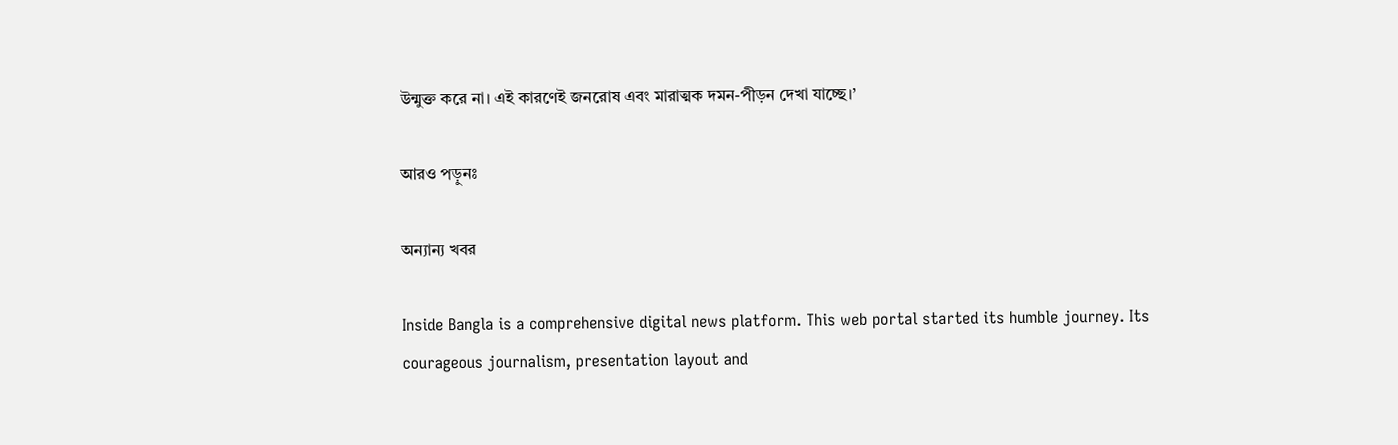উন্মুক্ত করে না। এই কারণেই জনরোষ এবং মারাত্মক দমন-পীড়ন দেখা যাচ্ছে।’

আরও পড়ুনঃ

অন্যান্য খবর

Inside Bangla is a comprehensive digital news platform. This web portal started its humble journey. Its courageous journalism, presentation layout and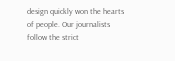design quickly won the hearts of people. Our journalists follow the strict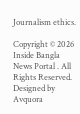Journalism ethics.

Copyright © 2026 Inside Bangla News Portal . All Rights Reserved. Designed by Avquora